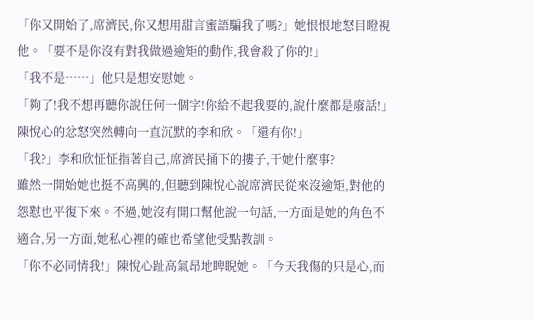「你又開始了,席濟民,你又想用甜言蜜語騙我了嗎?」她恨恨地怒目瞪視他。「要不是你沒有對我做過逾矩的動作,我會殺了你的!」
「我不是……」他只是想安慰她。
「夠了!我不想再聽你說任何一個字!你給不起我要的,說什麼都是廢話!」陳悅心的忿怒突然轉向一直沉默的李和欣。「還有你!」
「我?」李和欣怔怔指著自己,席濟民捅下的摟子,干她什麼事?
雖然一開始她也挺不高興的,但聽到陳悅心說席濟民從來沒逾矩,對他的怨懟也平復下來。不過,她沒有開口幫他說一句話,一方面是她的角色不適合,另一方面,她私心裡的確也希望他受點教訓。
「你不必同情我!」陳悅心趾高氣昂地睥睨她。「今天我傷的只是心,而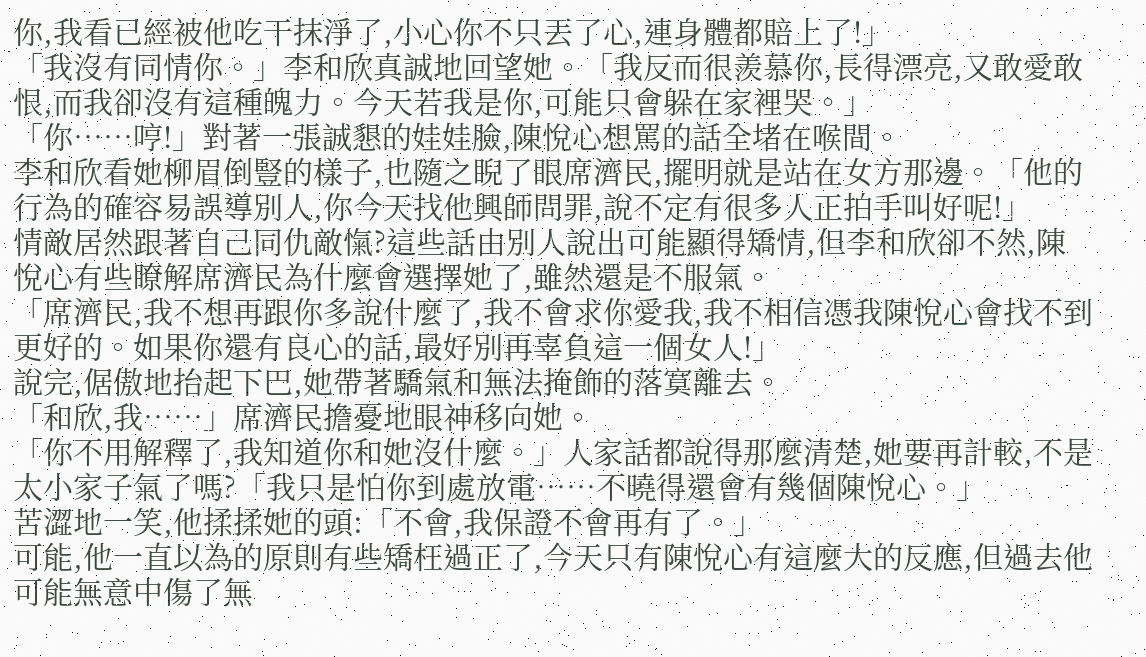你,我看已經被他吃干抹淨了,小心你不只丟了心,連身體都賠上了!」
「我沒有同情你。」李和欣真誠地回望她。「我反而很羨慕你,長得漂亮,又敢愛敢恨,而我卻沒有這種魄力。今天若我是你,可能只會躲在家裡哭。」
「你……哼!」對著一張誠懇的娃娃臉,陳悅心想罵的話全堵在喉間。
李和欣看她柳眉倒豎的樣子,也隨之睨了眼席濟民,擺明就是站在女方那邊。「他的行為的確容易誤導別人,你今天找他興師問罪,說不定有很多人正拍手叫好呢!」
情敵居然跟著自己同仇敵愾?這些話由別人說出可能顯得矯情,但李和欣卻不然,陳悅心有些瞭解席濟民為什麼會選擇她了,雖然還是不服氣。
「席濟民,我不想再跟你多說什麼了,我不會求你愛我,我不相信憑我陳悅心會找不到更好的。如果你還有良心的話,最好別再辜負這一個女人!」
說完,倨傲地抬起下巴,她帶著驕氣和無法掩飾的落寞離去。
「和欣,我……」席濟民擔憂地眼神移向她。
「你不用解釋了,我知道你和她沒什麼。」人家話都說得那麼清楚,她要再計較,不是太小家子氣了嗎?「我只是怕你到處放電……不曉得還會有幾個陳悅心。」
苦澀地一笑,他揉揉她的頭:「不會,我保證不會再有了。」
可能,他一直以為的原則有些矯枉過正了,今天只有陳悅心有這麼大的反應,但過去他可能無意中傷了無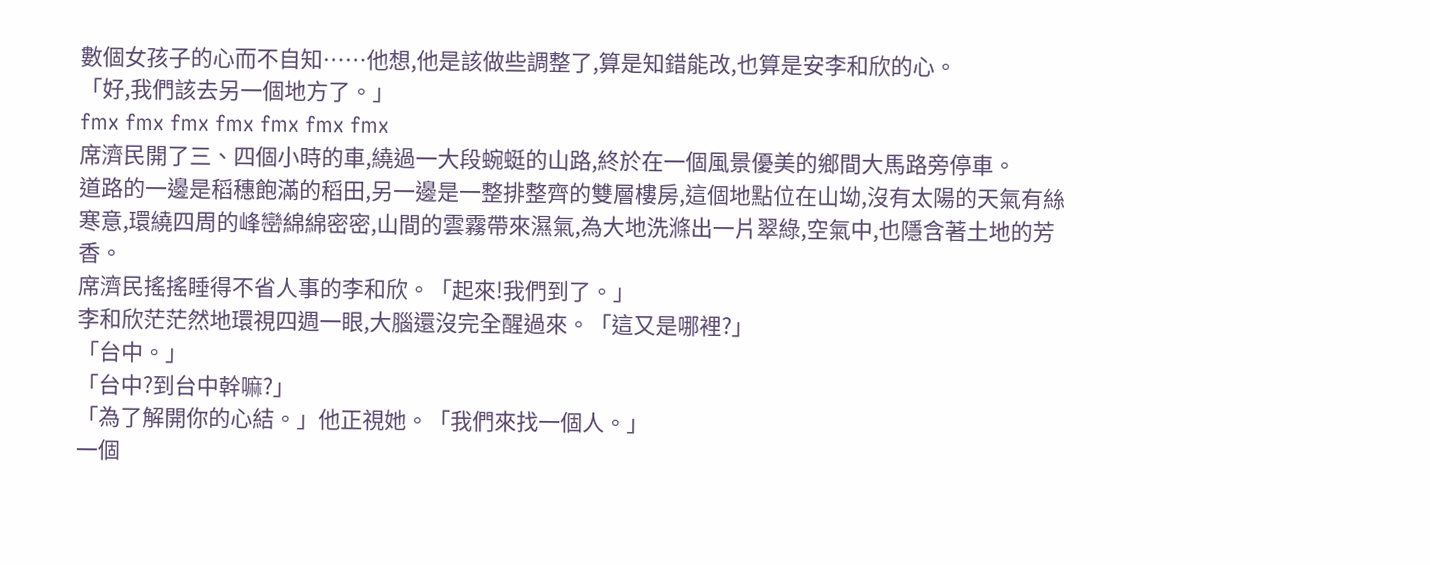數個女孩子的心而不自知……他想,他是該做些調整了,算是知錯能改,也算是安李和欣的心。
「好,我們該去另一個地方了。」
fmx fmx fmx fmx fmx fmx fmx
席濟民開了三、四個小時的車,繞過一大段蜿蜓的山路,終於在一個風景優美的鄉間大馬路旁停車。
道路的一邊是稻穗飽滿的稻田,另一邊是一整排整齊的雙層樓房,這個地點位在山坳,沒有太陽的天氣有絲寒意,環繞四周的峰巒綿綿密密,山間的雲霧帶來濕氣,為大地洗滌出一片翠綠,空氣中,也隱含著土地的芳香。
席濟民搖搖睡得不省人事的李和欣。「起來!我們到了。」
李和欣茫茫然地環視四週一眼,大腦還沒完全醒過來。「這又是哪裡?」
「台中。」
「台中?到台中幹嘛?」
「為了解開你的心結。」他正視她。「我們來找一個人。」
一個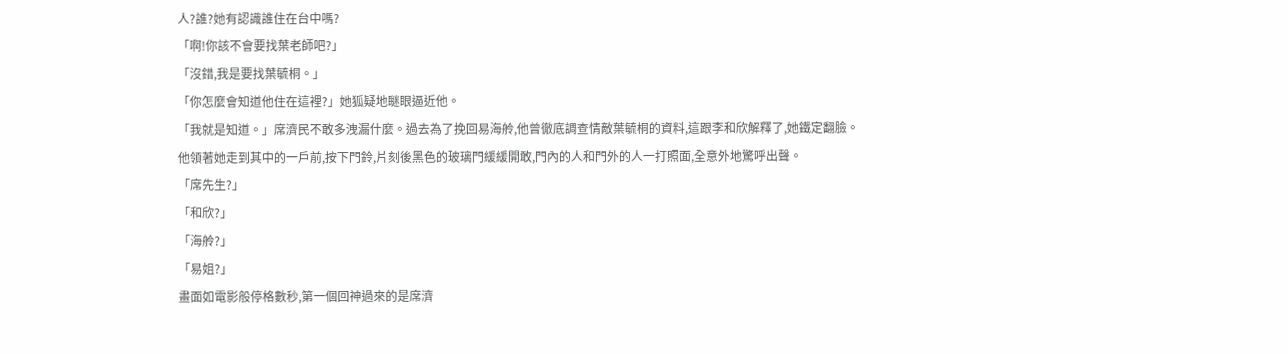人?誰?她有認識誰住在台中嗎?
「啊!你該不會要找葉老師吧?」
「沒錯,我是要找葉毓桐。」
「你怎麼會知道他住在這裡?」她狐疑地瞇眼逼近他。
「我就是知道。」席濟民不敢多洩漏什麼。過去為了挽回易海舲,他曾徹底調查情敵葉毓桐的資料,這跟李和欣解釋了,她鐵定翻臉。
他領著她走到其中的一戶前,按下門鈴,片刻後黑色的玻璃門緩緩開敢,門內的人和門外的人一打照面,全意外地驚呼出聲。
「席先生?」
「和欣?」
「海舲?」
「易姐?」
畫面如電影般停格數秒,第一個回神過來的是席濟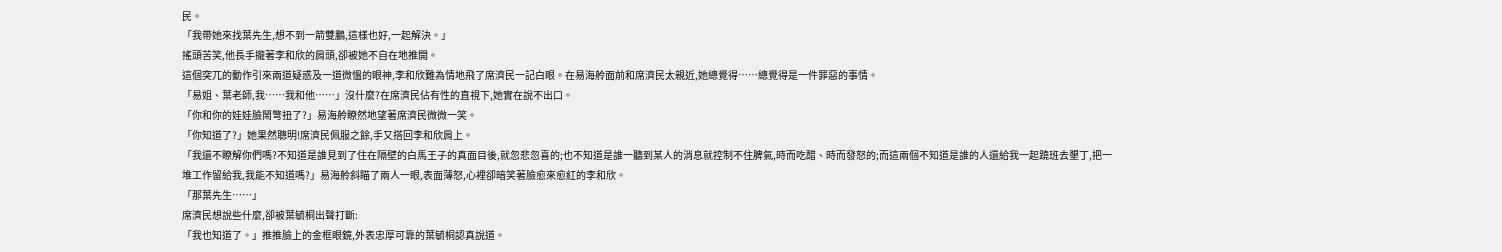民。
「我帶她來找葉先生,想不到一箭雙鵬,這樣也好,一起解決。」
搖頭苦笑,他長手攏著李和欣的肩頭,卻被她不自在地推開。
這個突兀的動作引來兩道疑惑及一道微慍的眼神,李和欣難為情地飛了席濟民一記白眼。在易海舲面前和席濟民太親近,她總覺得……總覺得是一件罪惡的事情。
「易姐、葉老師,我……我和他……」沒什麼?在席濟民佔有性的直視下,她實在說不出口。
「你和你的娃娃臉鬧彆扭了?」易海舲瞭然地望著席濟民微微一笑。
「你知道了?」她果然聰明!席濟民佩服之餘,手又搭回李和欣肩上。
「我還不瞭解你們嗎?不知道是誰見到了住在隔壁的白馬王子的真面目後,就忽悲忽喜的;也不知道是誰一聽到某人的消息就控制不住脾氣,時而吃醋、時而發怒的;而這兩個不知道是誰的人還給我一起蹺班去墾丁,把一堆工作留給我,我能不知道嗎?」易海舲斜瞄了兩人一眼,表面薄怒,心裡卻暗笑著臉愈來愈紅的李和欣。
「那葉先生……」
席濟民想說些什麼,卻被葉毓桐出聲打斷:
「我也知道了。」推推臉上的金框眼鏡,外表忠厚可靠的葉毓桐認真說道。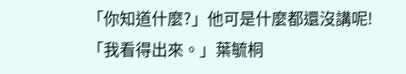「你知道什麼?」他可是什麼都還沒講呢!
「我看得出來。」葉毓桐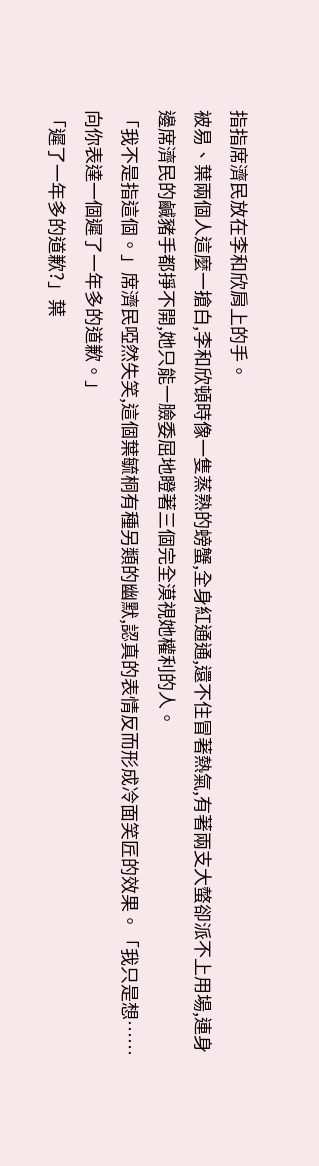指指席濟民放在李和欣肩上的手。
被易、葉兩個人這麼一搶白,李和欣頓時像一隻蒸熟的螃蟹,全身紅通通,還不住冒著熱氣,有著兩支大螫卻派不上用場,連身邊席濟民的鹹豬手都掙不開,她只能一臉委屈地瞪著三個完全漠視她權利的人。
「我不是指這個。」席濟民啞然失笑,這個葉毓桐有種另類的幽默,認真的表情反而形成冷面笑匠的效果。「我只是想……向你表達一個遲了一年多的道歉。」
「遲了一年多的道歉?」葉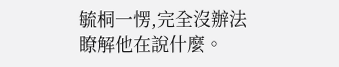毓桐一愣,完全沒辦法瞭解他在說什麼。